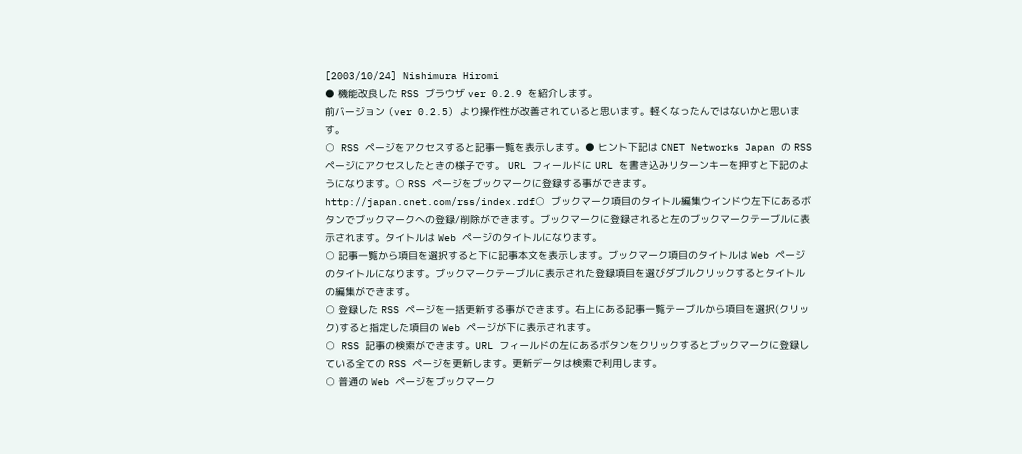[2003/10/24] Nishimura Hiromi
● 機能改良した RSS ブラウザ ver 0.2.9 を紹介します。
前バージョン (ver 0.2.5) より操作性が改善されていると思います。軽くなったんではないかと思います。
○ RSS ページをアクセスすると記事一覧を表示します。● ヒント下記は CNET Networks Japan の RSS ページにアクセスしたときの様子です。 URL フィールドに URL を書き込みリターンキーを押すと下記のようになります。○ RSS ページをブックマークに登録する事ができます。
http://japan.cnet.com/rss/index.rdf○ ブックマーク項目のタイトル編集ウインドウ左下にあるボタンでブックマークへの登録/削除ができます。ブックマークに登録されると左のブックマークテーブルに表示されます。タイトルは Web ページのタイトルになります。
○ 記事一覧から項目を選択すると下に記事本文を表示します。ブックマーク項目のタイトルは Web ページのタイトルになります。ブックマークテーブルに表示された登録項目を選びダブルクリックするとタイトルの編集ができます。
○ 登録した RSS ページを一括更新する事ができます。右上にある記事一覧テーブルから項目を選択(クリック)すると指定した項目の Web ページが下に表示されます。
○ RSS 記事の検索ができます。URL フィールドの左にあるボタンをクリックするとブックマークに登録している全ての RSS ページを更新します。更新データは検索で利用します。
○ 普通の Web ページをブックマーク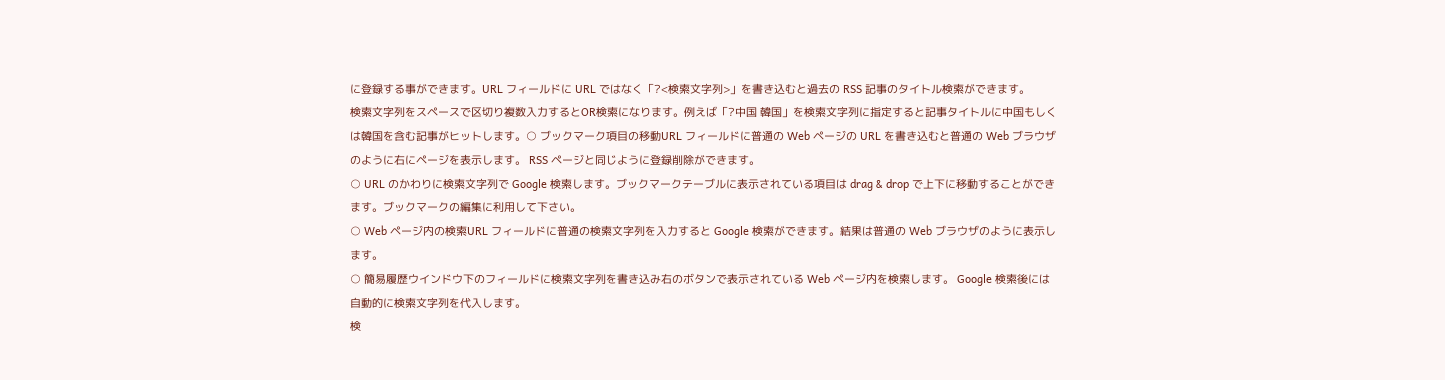に登録する事ができます。URL フィールドに URL ではなく「?<検索文字列>」を書き込むと過去の RSS 記事のタイトル検索ができます。
検索文字列をスペースで区切り複数入力するとOR検索になります。例えば「?中国 韓国」を検索文字列に指定すると記事タイトルに中国もしくは韓国を含む記事がヒットします。○ ブックマーク項目の移動URL フィールドに普通の Web ページの URL を書き込むと普通の Web ブラウザのように右にページを表示します。 RSS ページと同じように登録削除ができます。
○ URL のかわりに検索文字列で Google 検索します。ブックマークテーブルに表示されている項目は drag & drop で上下に移動することができます。ブックマークの編集に利用して下さい。
○ Web ページ内の検索URL フィールドに普通の検索文字列を入力すると Google 検索ができます。結果は普通の Web ブラウザのように表示します。
○ 簡易履歴ウインドウ下のフィールドに検索文字列を書き込み右のボタンで表示されている Web ページ内を検索します。 Google 検索後には自動的に検索文字列を代入します。
検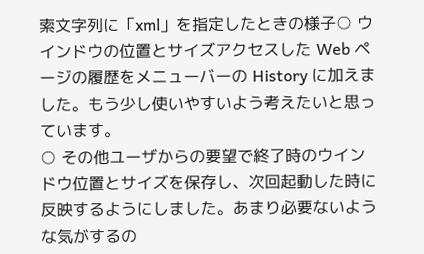索文字列に「xml」を指定したときの様子○ ウインドウの位置とサイズアクセスした Web ページの履歴をメニューバーの History に加えました。もう少し使いやすいよう考えたいと思っています。
○ その他ユーザからの要望で終了時のウインドウ位置とサイズを保存し、次回起動した時に反映するようにしました。あまり必要ないような気がするの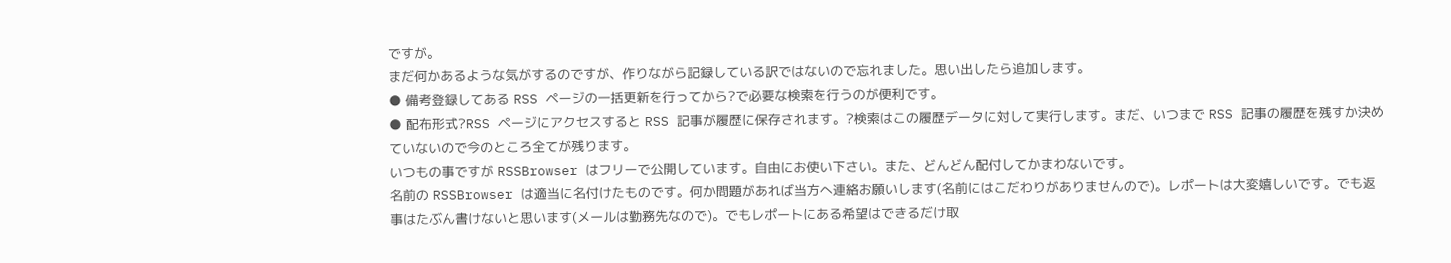ですが。
まだ何かあるような気がするのですが、作りながら記録している訳ではないので忘れました。思い出したら追加します。
● 備考登録してある RSS ページの一括更新を行ってから?で必要な検索を行うのが便利です。
● 配布形式?RSS ページにアクセスすると RSS 記事が履歴に保存されます。?検索はこの履歴データに対して実行します。まだ、いつまで RSS 記事の履歴を残すか決めていないので今のところ全てが残ります。
いつもの事ですが RSSBrowser はフリーで公開しています。自由にお使い下さい。また、どんどん配付してかまわないです。
名前の RSSBrowser は適当に名付けたものです。何か問題があれば当方へ連絡お願いします(名前にはこだわりがありませんので)。レポートは大変嬉しいです。でも返事はたぶん書けないと思います(メールは勤務先なので)。でもレポートにある希望はできるだけ取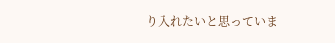り入れたいと思っていま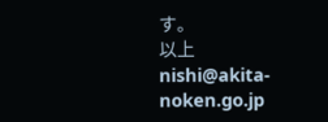す。
以上
nishi@akita-noken.go.jp